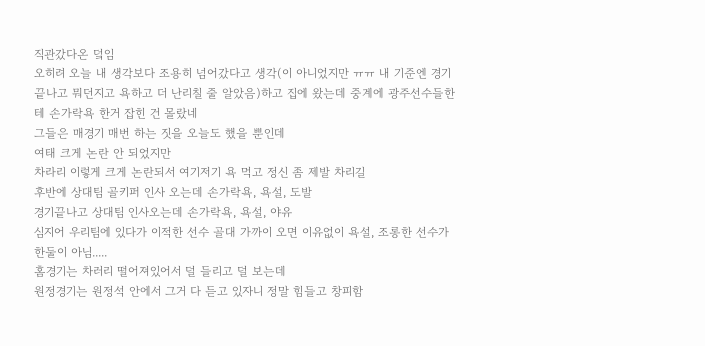직관갔다온 덬임
오히려 오늘 내 생각보다 조용히 넘어갔다고 생각(이 아니었지만 ㅠㅠ 내 기준엔 경기끝나고 뭐던지고 욕하고 더 난리칠 줄 알았음)하고 집에 왔는데 중계에 광주선수들한테 손가락욕 한거 잡힌 건 몰랐네
그들은 매경기 매번 하는 짓을 오늘도 했을 뿐인데
여태 크게 논란 안 되었지만
차라리 이렇게 크게 논란되서 여기저기 욕 먹고 정신 좀 제발 차리길
후반에 상대팀 골키퍼 인사 오는데 손가락욕, 욕설, 도발
경기끝나고 상대팀 인사오는데 손가락욕, 욕설, 야유
심지어 우리팀에 있다가 이적한 선수 골대 가까이 오면 이유없이 욕설, 조롱한 선수가 한둘이 아님.....
홈경기는 차러리 떨어져있어서 덜 들리고 덜 보는데
원정경기는 원정석 안에서 그거 다 듣고 있자니 정말 힘들고 창피함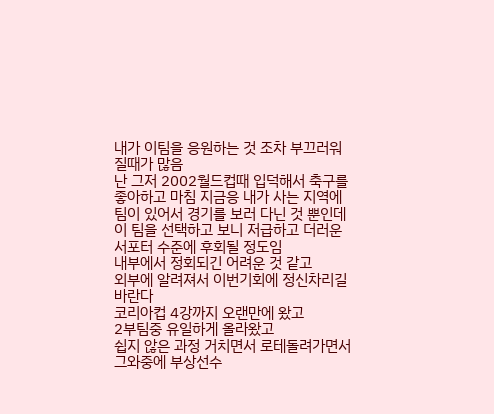내가 이팀을 응원하는 것 조차 부끄러워질때가 많음
난 그저 2002월드컵때 입덕해서 축구를 좋아하고 마침 지금응 내가 사는 지역에 팀이 있어서 경기를 보러 다닌 것 뿐인데 이 팀을 선택하고 보니 저급하고 더러운 서포터 수준에 후회될 정도임
내부에서 정회되긴 어려운 것 같고
외부에 알려져서 이번기회에 정신차리길 바란다
코리아컵 4강까지 오랜만에 왔고
2부팀중 유일하게 올라왔고
쉽지 않은 과정 거치면서 로테돌려가면서 그와중에 부상선수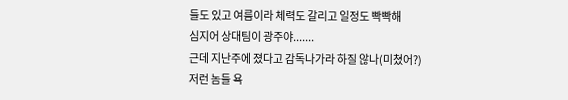들도 있고 여름이라 체력도 갈리고 일정도 빡빡해
심지어 상대팀이 광주야.......
근데 지난주에 졌다고 감독나가라 하질 않나(미쳤어?)
저런 놈들 욕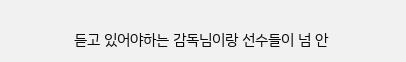듣고 있어야하는 감독님이랑 선수들이 넘 안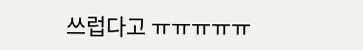쓰럽다고 ㅠㅠㅠㅠㅠ